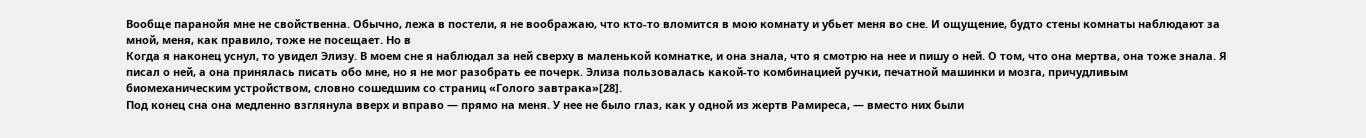Вообще паранойя мне не свойственна. Обычно, лежа в постели, я не воображаю, что кто-то вломится в мою комнату и убьет меня во сне. И ощущение, будто стены комнаты наблюдают за мной, меня, как правило, тоже не посещает. Но в
Когда я наконец уснул, то увидел Элизу. В моем сне я наблюдал за ней сверху в маленькой комнатке, и она знала, что я смотрю на нее и пишу о ней. О том, что она мертва, она тоже знала. Я писал о ней, а она принялась писать обо мне, но я не мог разобрать ее почерк. Элиза пользовалась какой-то комбинацией ручки, печатной машинки и мозга, причудливым биомеханическим устройством, словно сошедшим со страниц «Голого завтрака»[28].
Под конец сна она медленно взглянула вверх и вправо — прямо на меня. У нее не было глаз, как у одной из жертв Рамиреса, — вместо них были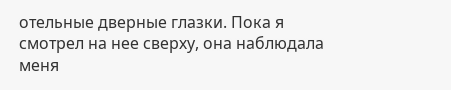отельные дверные глазки. Пока я смотрел на нее сверху, она наблюдала меня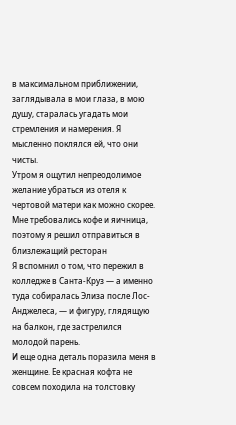в максимальном приближении, заглядывала в мои глаза, в мою душу, старалась угадать мои стремления и намерения. Я мысленно поклялся ей, что они чисты.
Утром я ощутил непреодолимое желание убраться из отеля к чертовой матери как можно скорее. Мне требовались кофе и яичница, поэтому я решил отправиться в близлежащий ресторан
Я вспомнил о том, что пережил в колледже в Санта-Круз — а именно туда собиралась Элиза после Лос-Анджелеса, — и фигуру, глядящую на балкон, где застрелился молодой парень.
И еще одна деталь поразила меня в женщине. Ее красная кофта не совсем походила на толстовку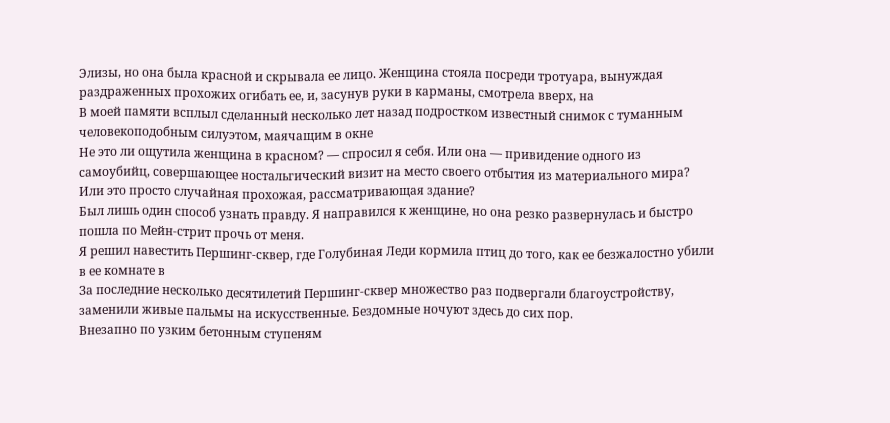Элизы, но она была красной и скрывала ее лицо. Женщина стояла посреди тротуара, вынуждая раздраженных прохожих огибать ее, и, засунув руки в карманы, смотрела вверх, на
В моей памяти всплыл сделанный несколько лет назад подростком известный снимок с туманным человекоподобным силуэтом, маячащим в окне
Не это ли ощутила женщина в красном? — спросил я себя. Или она — привидение одного из самоубийц, совершающее ностальгический визит на место своего отбытия из материального мира? Или это просто случайная прохожая, рассматривающая здание?
Был лишь один способ узнать правду. Я направился к женщине, но она резко развернулась и быстро пошла по Мейн-стрит прочь от меня.
Я решил навестить Першинг-сквер, где Голубиная Леди кормила птиц до того, как ее безжалостно убили в ее комнате в
За последние несколько десятилетий Першинг-сквер множество раз подвергали благоустройству, заменили живые пальмы на искусственные. Бездомные ночуют здесь до сих пор.
Внезапно по узким бетонным ступеням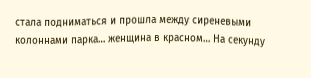стала подниматься и прошла между сиреневыми колоннами парка… женщина в красном… На секунду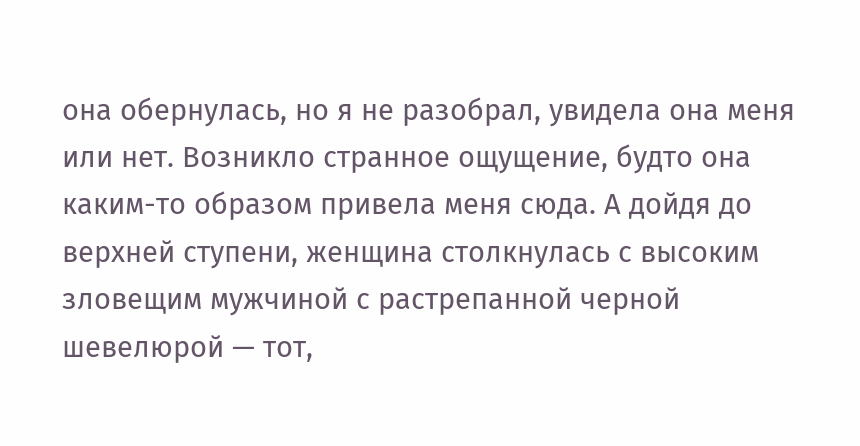она обернулась, но я не разобрал, увидела она меня или нет. Возникло странное ощущение, будто она каким-то образом привела меня сюда. А дойдя до верхней ступени, женщина столкнулась с высоким зловещим мужчиной с растрепанной черной шевелюрой — тот,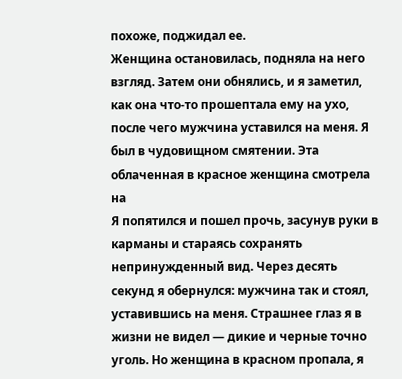похоже, поджидал ее.
Женщина остановилась, подняла на него взгляд. Затем они обнялись, и я заметил, как она что-то прошептала ему на ухо, после чего мужчина уставился на меня. Я был в чудовищном смятении. Эта облаченная в красное женщина смотрела на
Я попятился и пошел прочь, засунув руки в карманы и стараясь сохранять непринужденный вид. Через десять секунд я обернулся: мужчина так и стоял, уставившись на меня. Страшнее глаз я в жизни не видел — дикие и черные точно уголь. Но женщина в красном пропала, я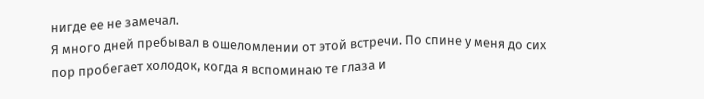нигде ее не замечал.
Я много дней пребывал в ошеломлении от этой встречи. По спине у меня до сих пор пробегает холодок, когда я вспоминаю те глаза и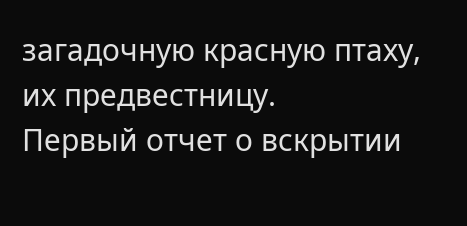загадочную красную птаху, их предвестницу.
Первый отчет о вскрытии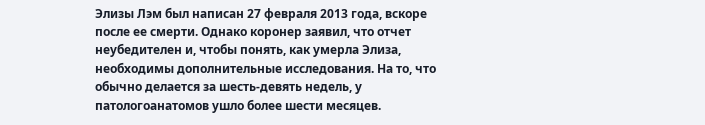Элизы Лэм был написан 27 февраля 2013 года, вскоре после ее смерти. Однако коронер заявил, что отчет неубедителен и, чтобы понять, как умерла Элиза, необходимы дополнительные исследования. На то, что обычно делается за шесть-девять недель, у патологоанатомов ушло более шести месяцев.